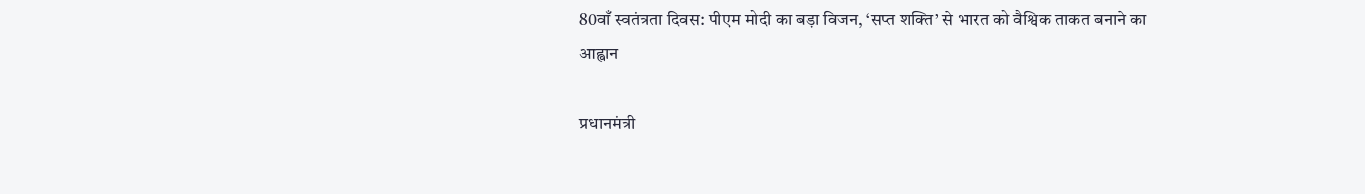80वाँ स्वतंत्रता दिवस: पीएम मोदी का बड़ा विजन, ‘सप्त शक्ति’ से भारत को वैश्विक ताकत बनाने का आह्वान

प्रधानमंत्री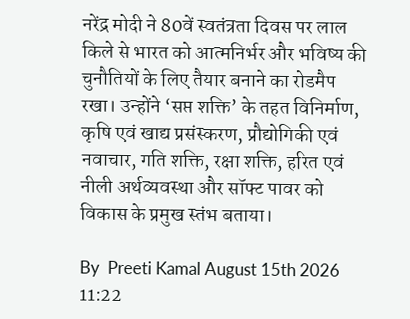नरेंद्र मोदी ने 80वें स्वतंत्रता दिवस पर लाल किले से भारत को आत्मनिर्भर और भविष्य की चुनौतियों के लिए तैयार बनाने का रोडमैप रखा। उन्होंने ‘सप्त शक्ति’ के तहत विनिर्माण, कृषि एवं खाद्य प्रसंस्करण, प्रौद्योगिकी एवं नवाचार, गति शक्ति, रक्षा शक्ति, हरित एवं नीली अर्थव्यवस्था और सॉफ्ट पावर को विकास के प्रमुख स्तंभ बताया।

By  Preeti Kamal August 15th 2026 11:22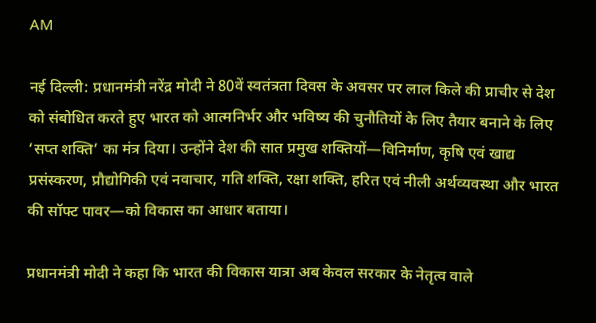AM

नई दिल्ली: प्रधानमंत्री नरेंद्र मोदी ने 80वें स्वतंत्रता दिवस के अवसर पर लाल किले की प्राचीर से देश को संबोधित करते हुए भारत को आत्मनिर्भर और भविष्य की चुनौतियों के लिए तैयार बनाने के लिए ‘सप्त शक्ति’ का मंत्र दिया। उन्होंने देश की सात प्रमुख शक्तियों—विनिर्माण, कृषि एवं खाद्य प्रसंस्करण, प्रौद्योगिकी एवं नवाचार, गति शक्ति, रक्षा शक्ति, हरित एवं नीली अर्थव्यवस्था और भारत की सॉफ्ट पावर—को विकास का आधार बताया।

प्रधानमंत्री मोदी ने कहा कि भारत की विकास यात्रा अब केवल सरकार के नेतृत्व वाले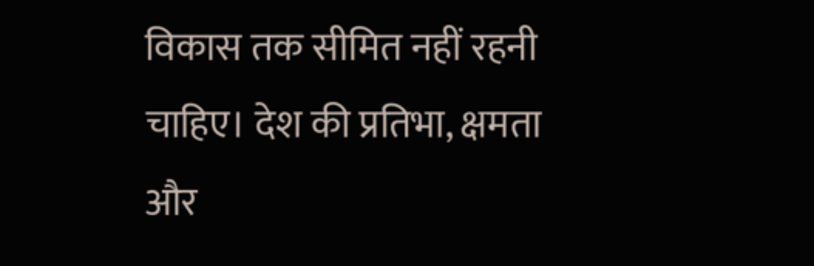विकास तक सीमित नहीं रहनी चाहिए। देश की प्रतिभा, क्षमता और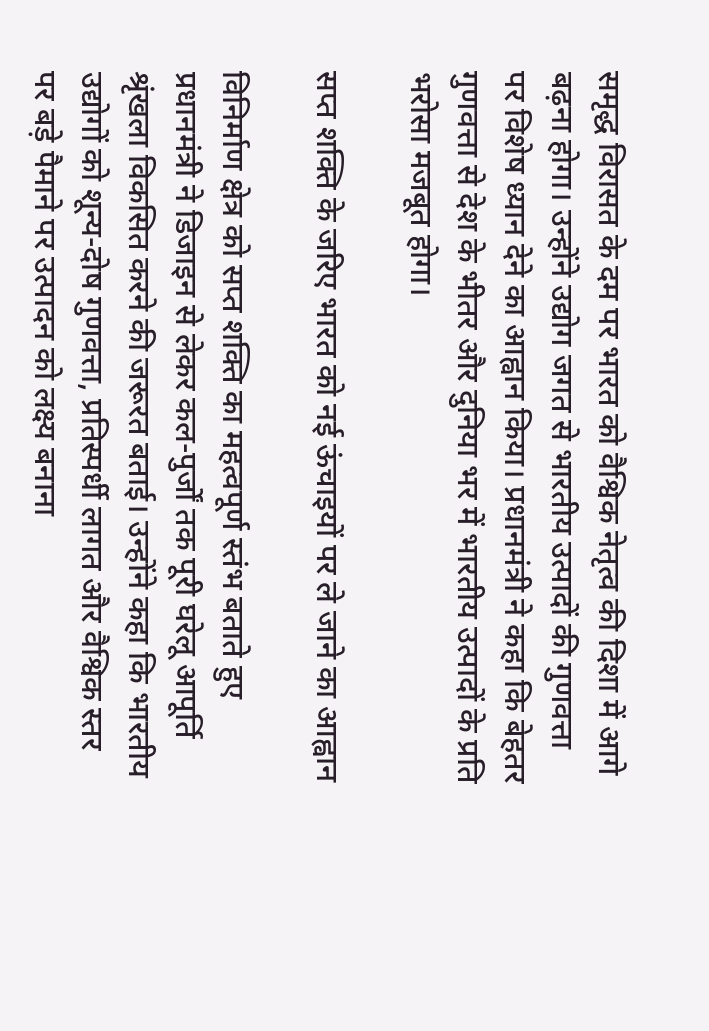समृद्ध विरासत के दम पर भारत को वैश्विक नेतृत्व की दिशा में आगे बढ़ना होगा। उन्होंने उद्योग जगत से भारतीय उत्पादों की गुणवत्ता पर विशेष ध्यान देने का आह्वान किया। प्रधानमंत्री ने कहा कि बेहतर गुणवत्ता से देश के भीतर और दुनिया भर में भारतीय उत्पादों के प्रति भरोसा मजबूत होगा।

सप्त शक्ति के जरिए भारत को नई ऊंचाइयों पर ले जाने का आह्वान

विनिर्माण क्षेत्र को सप्त शक्ति का महत्वपूर्ण स्तंभ बताते हुए प्रधानमंत्री ने डिजाइन से लेकर कल-पुर्जों तक पूरी घरेलू आपूर्ति श्रृंखला विकसित करने की जरूरत बताई। उन्होंने कहा कि भारतीय उद्योगों को शून्य-दोष गुणवत्ता, प्रतिस्पर्धी लागत और वैश्विक स्तर पर बड़े पैमाने पर उत्पादन को लक्ष्य बनाना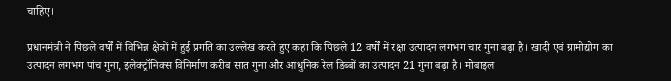चाहिए।

प्रधानमंत्री ने पिछले वर्षों में विभिन्न क्षेत्रों में हुई प्रगति का उल्लेख करते हुए कहा कि पिछले 12 वर्षों में रक्षा उत्पादन लगभग चार गुना बढ़ा है। खादी एवं ग्रामोद्योग का उत्पादन लगभग पांच गुना, इलेक्ट्रॉनिक्स विनिर्माण करीब सात गुना और आधुनिक रेल डिब्बों का उत्पादन 21 गुना बढ़ा है। मोबाइल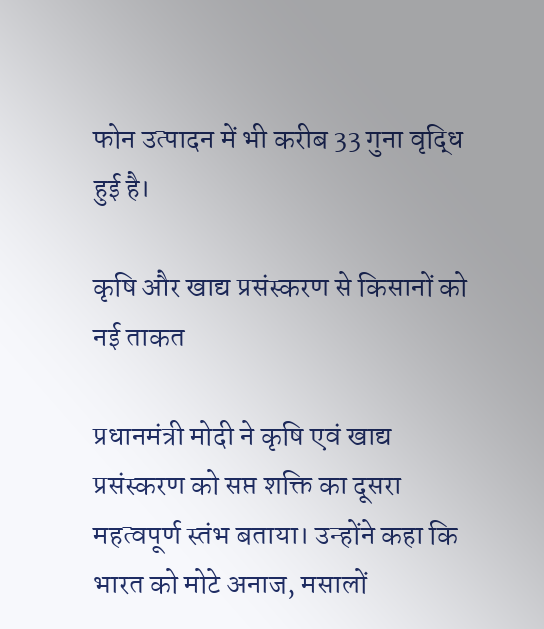फोन उत्पादन में भी करीब 33 गुना वृद्धि हुई है।

कृषि और खाद्य प्रसंस्करण से किसानों को नई ताकत

प्रधानमंत्री मोदी ने कृषि एवं खाद्य प्रसंस्करण को सप्त शक्ति का दूसरा महत्वपूर्ण स्तंभ बताया। उन्होंने कहा कि भारत को मोटे अनाज, मसालों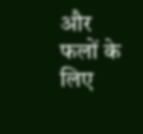और फलों के लिए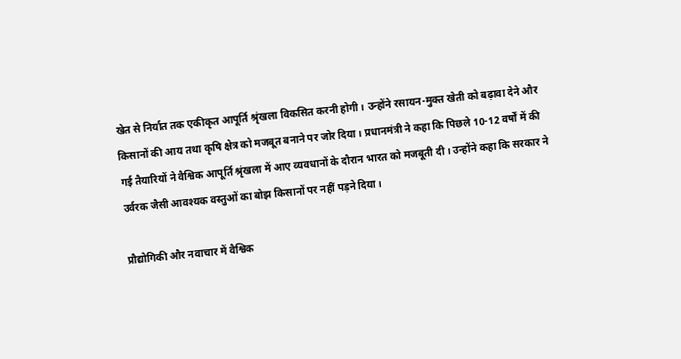खेत से निर्यात तक एकीकृत आपूर्ति श्रृंखला विकसित करनी होगी। उन्होंने रसायन-मुक्त खेती को बढ़ावा देने और किसानों की आय तथा कृषि क्षेत्र को मजबूत बनाने पर जोर दिया। प्रधानमंत्री ने कहा कि पिछले 10-12 वर्षों में की गई तैयारियों ने वैश्विक आपूर्ति श्रृंखला में आए व्यवधानों के दौरान भारत को मजबूती दी। उन्होंने कहा कि सरकार ने उर्वरक जैसी आवश्यक वस्तुओं का बोझ किसानों पर नहीं पड़ने दिया।

प्रौद्योगिकी और नवाचार में वैश्विक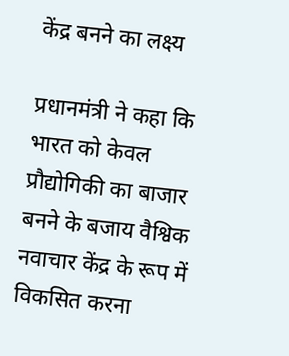केंद्र बनने का लक्ष्य

प्रधानमंत्री ने कहा कि भारत को केवल प्रौद्योगिकी का बाजार बनने के बजाय वैश्विक नवाचार केंद्र के रूप में विकसित करना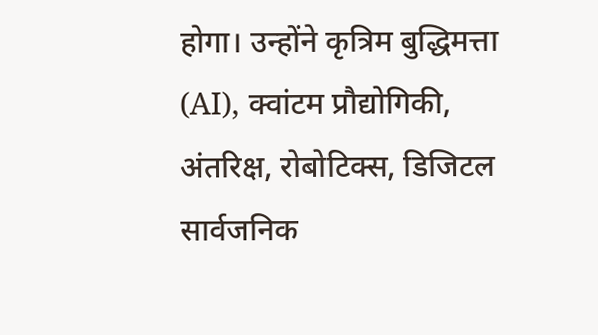होगा। उन्होंने कृत्रिम बुद्धिमत्ता (AI), क्वांटम प्रौद्योगिकी, अंतरिक्ष, रोबोटिक्स, डिजिटल सार्वजनिक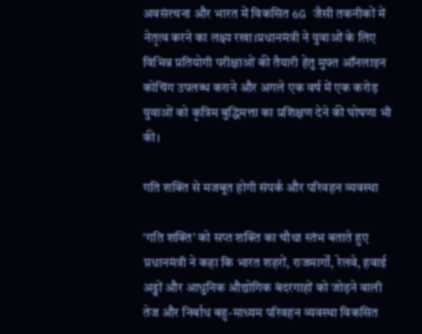अवसंरचना और भारत में विकसित 6G जैसी तकनीकों में नेतृत्व करने का लक्ष्य रखा।प्रधानमंत्री ने युवाओं के लिए विभिन्न प्रतियोगी परीक्षाओं की तैयारी हेतु मुफ्त ऑनलाइन कोचिंग उपलब्ध कराने और अगले एक वर्ष में एक करोड़ युवाओं को कृत्रिम बुद्धिमत्ता का प्रशिक्षण देने की घोषणा भी की।

गति शक्ति से मजबूत होगी संपर्क और परिवहन व्यवस्था

‘गति शक्ति’ को सप्त शक्ति का चौथा स्तंभ बताते हुए प्रधानमंत्री ने कहा कि भारत शहरों, राजमार्गों, रेलवे, हवाई अड्डों और आधुनिक औद्योगिक बंदरगाहों को जोड़ने वाली तेज और निर्बाध बहु-माध्यम परिवहन व्यवस्था विकसित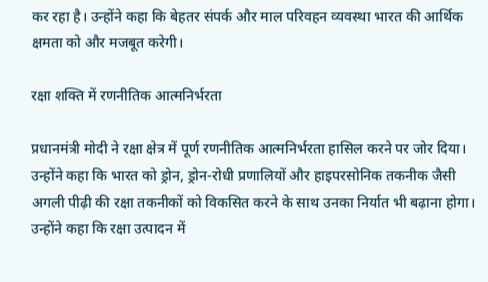कर रहा है। उन्होंने कहा कि बेहतर संपर्क और माल परिवहन व्यवस्था भारत की आर्थिक क्षमता को और मजबूत करेगी।

रक्षा शक्ति में रणनीतिक आत्मनिर्भरता

प्रधानमंत्री मोदी ने रक्षा क्षेत्र में पूर्ण रणनीतिक आत्मनिर्भरता हासिल करने पर जोर दिया। उन्होंने कहा कि भारत को ड्रोन, ड्रोन-रोधी प्रणालियों और हाइपरसोनिक तकनीक जैसी अगली पीढ़ी की रक्षा तकनीकों को विकसित करने के साथ उनका निर्यात भी बढ़ाना होगा। उन्होंने कहा कि रक्षा उत्पादन में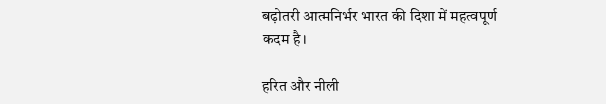बढ़ोतरी आत्मनिर्भर भारत की दिशा में महत्वपूर्ण कदम है।

हरित और नीली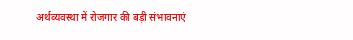अर्थव्यवस्था में रोजगार की बड़ी संभावनाएं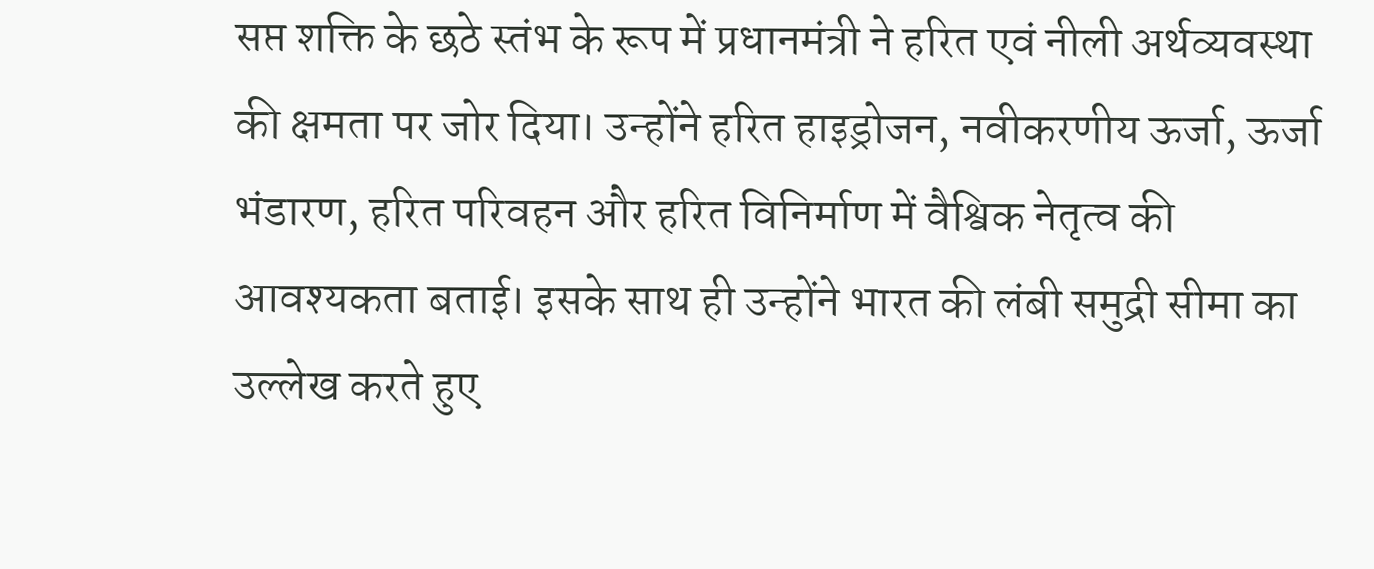सप्त शक्ति के छठे स्तंभ के रूप में प्रधानमंत्री ने हरित एवं नीली अर्थव्यवस्था की क्षमता पर जोर दिया। उन्होंने हरित हाइड्रोजन, नवीकरणीय ऊर्जा, ऊर्जा भंडारण, हरित परिवहन और हरित विनिर्माण में वैश्विक नेतृत्व की आवश्यकता बताई। इसके साथ ही उन्होंने भारत की लंबी समुद्री सीमा का उल्लेख करते हुए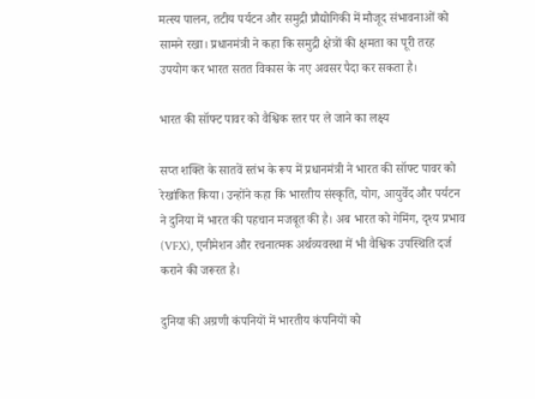मत्स्य पालन, तटीय पर्यटन और समुद्री प्रौद्योगिकी में मौजूद संभावनाओं को सामने रखा। प्रधानमंत्री ने कहा कि समुद्री क्षेत्रों की क्षमता का पूरी तरह उपयोग कर भारत सतत विकास के नए अवसर पैदा कर सकता है।

भारत की सॉफ्ट पावर को वैश्विक स्तर पर ले जाने का लक्ष्य

सप्त शक्ति के सातवें स्तंभ के रूप में प्रधानमंत्री ने भारत की सॉफ्ट पावर को रेखांकित किया। उन्होंने कहा कि भारतीय संस्कृति, योग, आयुर्वेद और पर्यटन ने दुनिया में भारत की पहचान मजबूत की है। अब भारत को गेमिंग, दृश्य प्रभाव (VFX), एनीमेशन और रचनात्मक अर्थव्यवस्था में भी वैश्विक उपस्थिति दर्ज कराने की जरूरत है।

दुनिया की अग्रणी कंपनियों में भारतीय कंपनियों को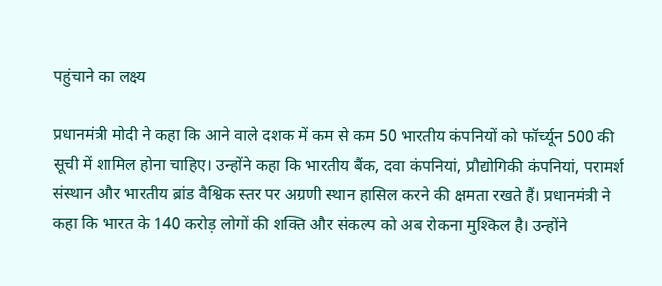पहुंचाने का लक्ष्य

प्रधानमंत्री मोदी ने कहा कि आने वाले दशक में कम से कम 50 भारतीय कंपनियों को फॉर्च्यून 500 की सूची में शामिल होना चाहिए। उन्होंने कहा कि भारतीय बैंक, दवा कंपनियां, प्रौद्योगिकी कंपनियां, परामर्श संस्थान और भारतीय ब्रांड वैश्विक स्तर पर अग्रणी स्थान हासिल करने की क्षमता रखते हैं। प्रधानमंत्री ने कहा कि भारत के 140 करोड़ लोगों की शक्ति और संकल्प को अब रोकना मुश्किल है। उन्होंने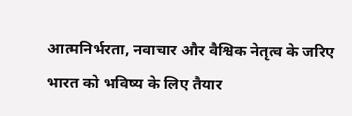आत्मनिर्भरता, नवाचार और वैश्विक नेतृत्व के जरिए भारत को भविष्य के लिए तैयार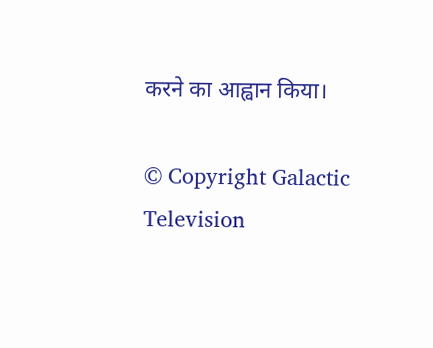करने का आह्वान किया।

© Copyright Galactic Television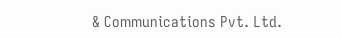& Communications Pvt. Ltd.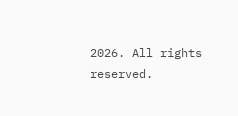2026. All rights reserved.